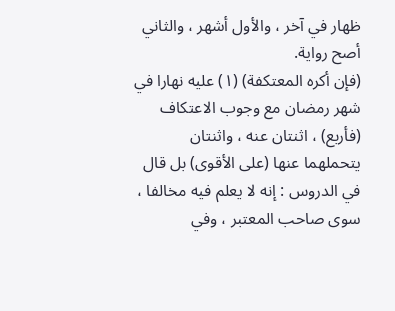ظهار في آخر ، والأول أشهر ، والثاني أصح رواية.
(فإن أكره المعتكفة) (١) عليه نهارا في شهر رمضان مع وجوب الاعتكاف (فأربع) ، اثنتان عنه ، واثنتان يتحملهما عنها (على الأقوى) بل قال في الدروس : إنه لا يعلم فيه مخالفا ، سوى صاحب المعتبر ، وفي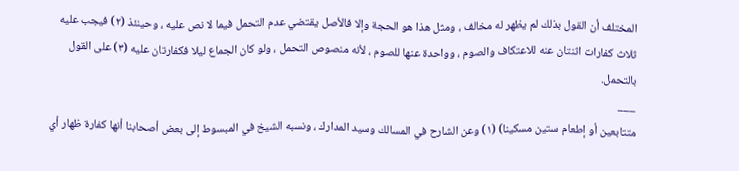المختلف أن القول بذلك لم يظهر له مخالف ، ومثل هذا هو الحجة وإلا فالأصل يقتضي عدم التحمل فيما لا نص عليه ، وحينئذ (٢) فيجب عليه ثلاث كفارات اثنتان عنه للاعتكاف والصوم ، وواحدة عنها للصوم ، لأنه منصوص التحمل ، ولو كان الجماع ليلا فكفارتان عليه (٣) على القول بالتحمل.
___
متتابعين أو إطعام ستين مسكينا) (١) وعن الشارح في المسالك وسيد المدارك ، ونسبه الشيخ في المبسوط إلى بعض أصحابنا أنها كفارة ظهار أي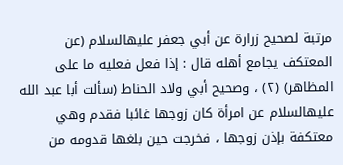مرتبة لصحيح زرارة عن أبي جعفر عليهالسلام (عن المعتكف يجامع أهله قال : إذا فعل فعليه ما على المظاهر) (٢) ، وصحيح أبي ولاد الحناط (سألت أبا عبد الله عليهالسلام عن امرأة كان زوجها غائبا فقدم وهي معتكفة بإذن زوجها ، فخرجت حين بلغها قدومه من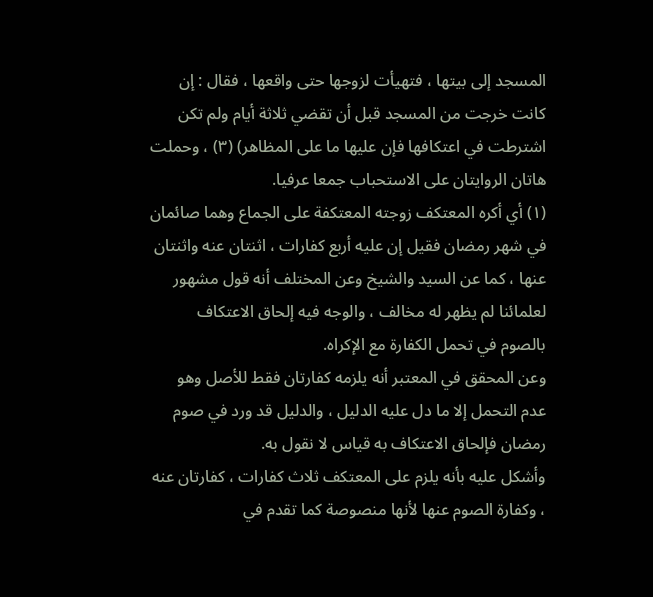المسجد إلى بيتها ، فتهيأت لزوجها حتى واقعها ، فقال : إن كانت خرجت من المسجد قبل أن تقضي ثلاثة أيام ولم تكن اشترطت في اعتكافها فإن عليها ما على المظاهر) (٣) ، وحملت هاتان الروايتان على الاستحباب جمعا عرفيا.
(١) أي أكره المعتكف زوجته المعتكفة على الجماع وهما صائمان في شهر رمضان فقيل إن عليه أربع كفارات ، اثنتان عنه واثنتان عنها ، كما عن السيد والشيخ وعن المختلف أنه قول مشهور لعلمائنا لم يظهر له مخالف ، والوجه فيه إلحاق الاعتكاف بالصوم في تحمل الكفارة مع الإكراه.
وعن المحقق في المعتبر أنه يلزمه كفارتان فقط للأصل وهو عدم التحمل إلا ما دل عليه الدليل ، والدليل قد ورد في صوم رمضان فإلحاق الاعتكاف به قياس لا نقول به.
وأشكل عليه بأنه يلزم على المعتكف ثلاث كفارات ، كفارتان عنه ، وكفارة الصوم عنها لأنها منصوصة كما تقدم في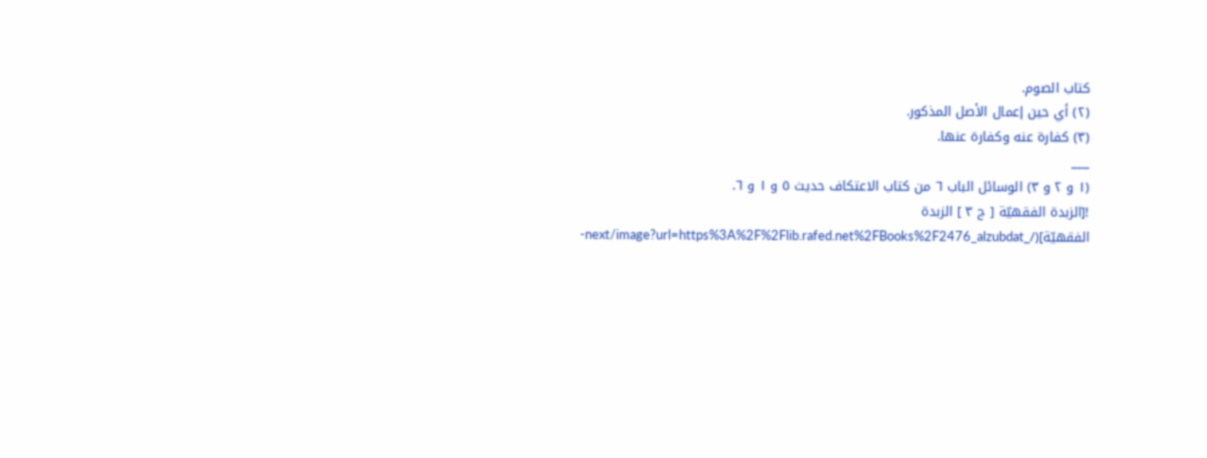كتاب الصوم.
(٢) أي حين إعمال الأصل المذكور.
(٣) كفارة عنه وكفارة عنها.
___
(١ و ٢ و ٣) الوسائل الباب ٦ من كتاب الاعتكاف حديث ٥ و ١ و ٦.
![الزبدة الفقهيّة [ ج ٣ ] الزبدة الفقهيّة](/_next/image?url=https%3A%2F%2Flib.rafed.net%2FBooks%2F2476_alzubdat-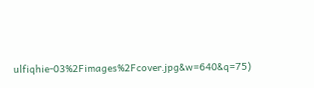ulfiqhie-03%2Fimages%2Fcover.jpg&w=640&q=75)